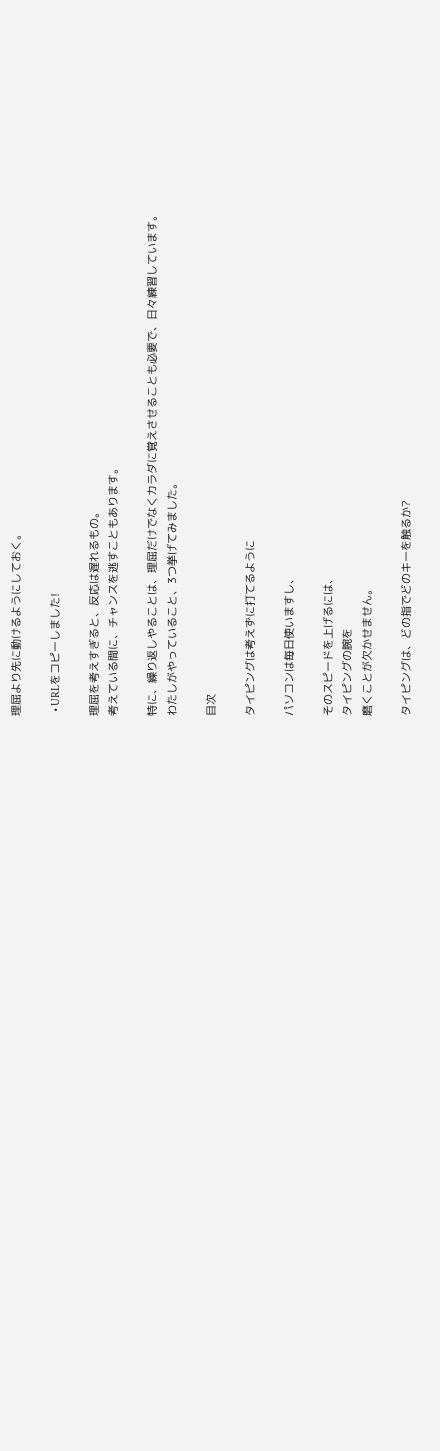理屈より先に動けるようにしておく。

  • URLをコピーしました!

理屈を考えすぎると、反応は遅れるもの。
考えている間に、チャンスを逃すこともあります。

特に、繰り返しやることは、理屈だけでなくカラダに覚えさせることも必要で、日々練習しています。
わたしがやっていること、3つ挙げてみました。

目次

タイピングは考えずに打てるように

パソコンは毎日使いますし、

そのスピードを上げるには、
タイピングの腕を
磨くことが欠かせません。

タイピングは、どの指でどのキーを触るか?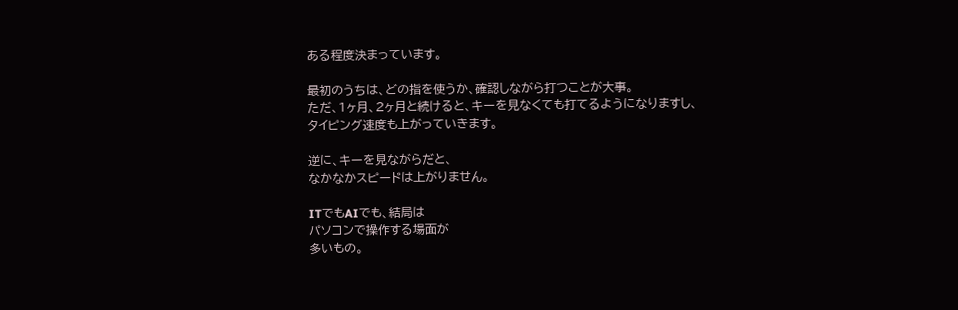ある程度決まっています。

最初のうちは、どの指を使うか、確認しながら打つことが大事。
ただ、1ヶ月、2ヶ月と続けると、キーを見なくても打てるようになりますし、
タイピング速度も上がっていきます。

逆に、キーを見ながらだと、
なかなかスピードは上がりません。

ITでもAIでも、結局は
パソコンで操作する場面が
多いもの。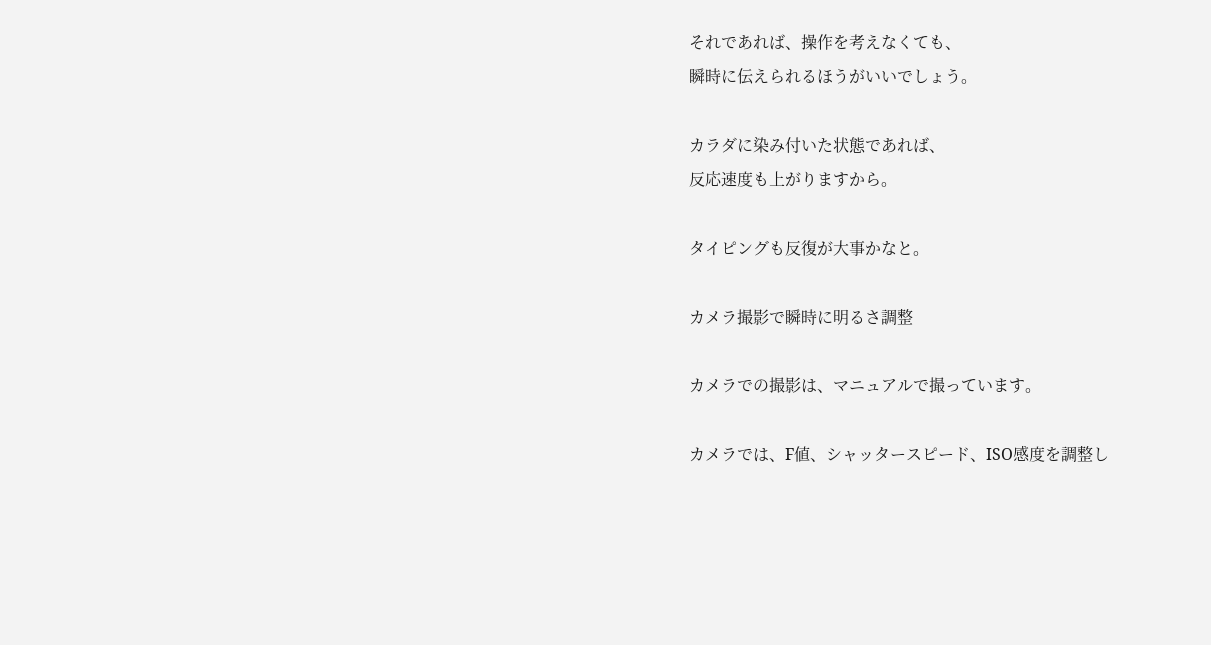それであれば、操作を考えなくても、
瞬時に伝えられるほうがいいでしょう。

カラダに染み付いた状態であれば、
反応速度も上がりますから。

タイピングも反復が大事かなと。

カメラ撮影で瞬時に明るさ調整

カメラでの撮影は、マニュアルで撮っています。

カメラでは、F値、シャッタースピード、ISO感度を調整し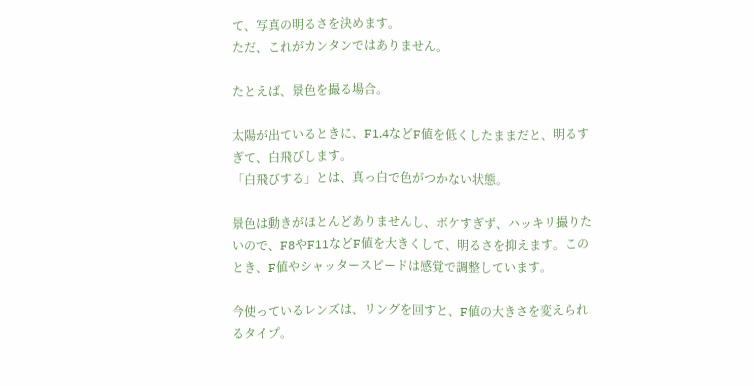て、写真の明るさを決めます。
ただ、これがカンタンではありません。

たとえば、景色を撮る場合。

太陽が出ているときに、F1.4などF値を低くしたままだと、明るすぎて、白飛びします。
「白飛びする」とは、真っ白で色がつかない状態。

景色は動きがほとんどありませんし、ボケすぎず、ハッキリ撮りたいので、F8やF11などF値を大きくして、明るさを抑えます。このとき、F値やシャッタースピードは感覚で調整しています。

今使っているレンズは、リングを回すと、F値の大きさを変えられるタイプ。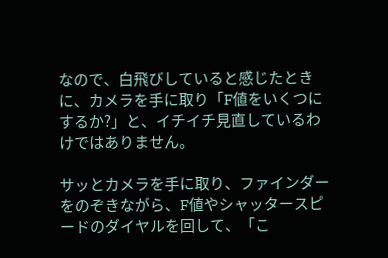なので、白飛びしていると感じたときに、カメラを手に取り「F値をいくつにするか?」と、イチイチ見直しているわけではありません。

サッとカメラを手に取り、ファインダーをのぞきながら、F値やシャッタースピードのダイヤルを回して、「こ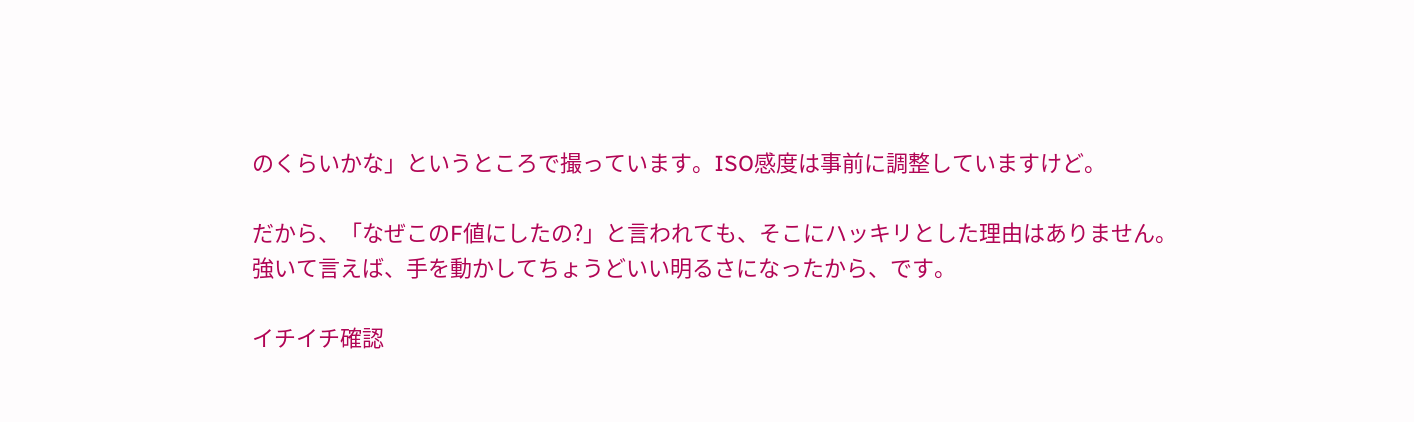のくらいかな」というところで撮っています。ISO感度は事前に調整していますけど。

だから、「なぜこのF値にしたの?」と言われても、そこにハッキリとした理由はありません。
強いて言えば、手を動かしてちょうどいい明るさになったから、です。

イチイチ確認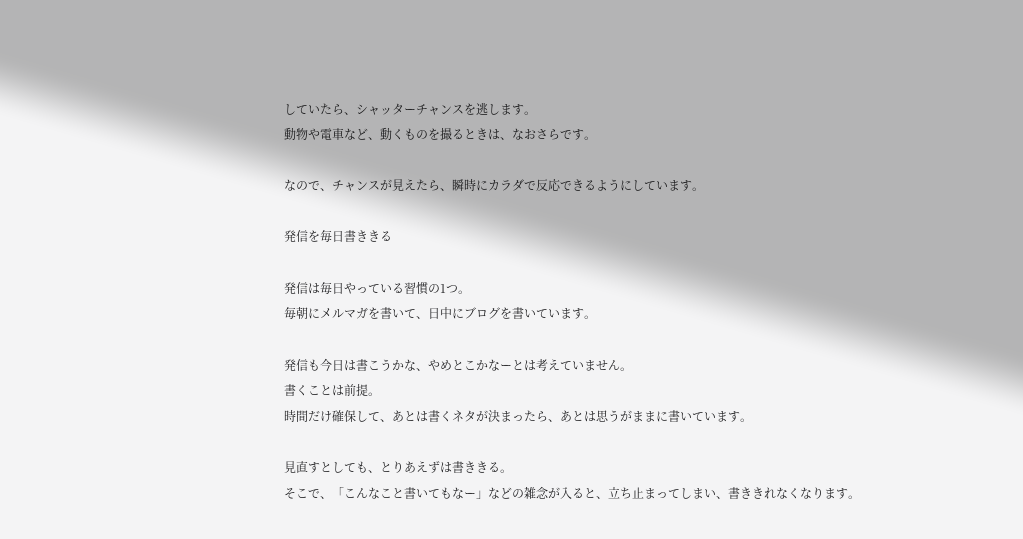していたら、シャッターチャンスを逃します。
動物や電車など、動くものを撮るときは、なおさらです。

なので、チャンスが見えたら、瞬時にカラダで反応できるようにしています。

発信を毎日書ききる

発信は毎日やっている習慣の1つ。
毎朝にメルマガを書いて、日中にブログを書いています。

発信も今日は書こうかな、やめとこかなーとは考えていません。
書くことは前提。
時間だけ確保して、あとは書くネタが決まったら、あとは思うがままに書いています。

見直すとしても、とりあえずは書ききる。
そこで、「こんなこと書いてもなー」などの雑念が入ると、立ち止まってしまい、書ききれなくなります。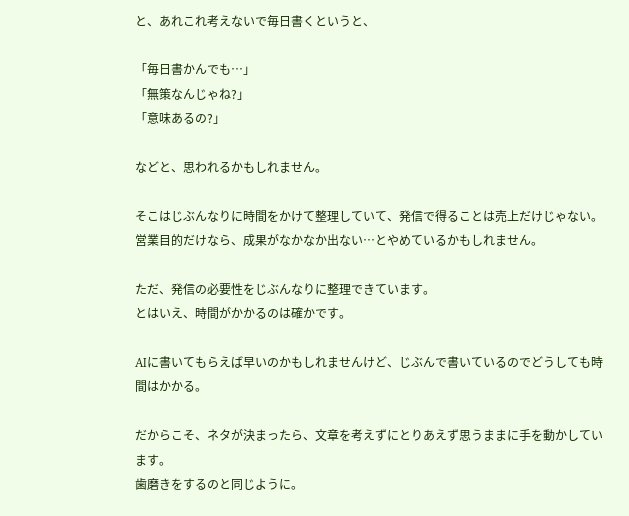と、あれこれ考えないで毎日書くというと、

「毎日書かんでも…」
「無策なんじゃね?」
「意味あるの?」

などと、思われるかもしれません。

そこはじぶんなりに時間をかけて整理していて、発信で得ることは売上だけじゃない。
営業目的だけなら、成果がなかなか出ない…とやめているかもしれません。

ただ、発信の必要性をじぶんなりに整理できています。
とはいえ、時間がかかるのは確かです。

AIに書いてもらえば早いのかもしれませんけど、じぶんで書いているのでどうしても時間はかかる。

だからこそ、ネタが決まったら、文章を考えずにとりあえず思うままに手を動かしています。
歯磨きをするのと同じように。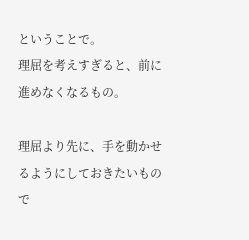ということで。
理屈を考えすぎると、前に進めなくなるもの。

理屈より先に、手を動かせるようにしておきたいもので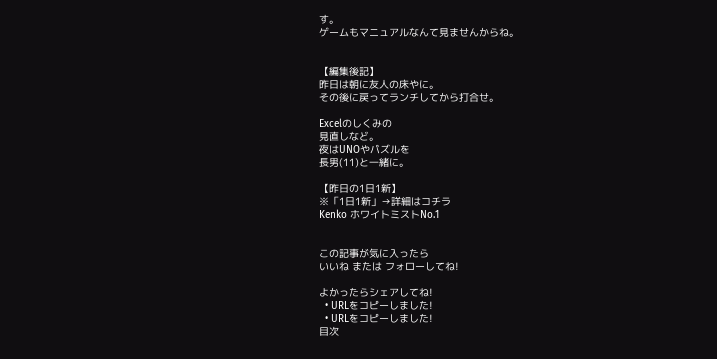す。
ゲームもマニュアルなんて見ませんからね。


【編集後記】
昨日は朝に友人の床やに。
その後に戻ってランチしてから打合せ。

Excelのしくみの
見直しなど。
夜はUNOやパズルを
長男(11)と一緒に。

【昨日の1日1新】
※「1日1新」→詳細はコチラ
Kenko ホワイトミストNo.1


この記事が気に入ったら
いいね または フォローしてね!

よかったらシェアしてね!
  • URLをコピーしました!
  • URLをコピーしました!
目次